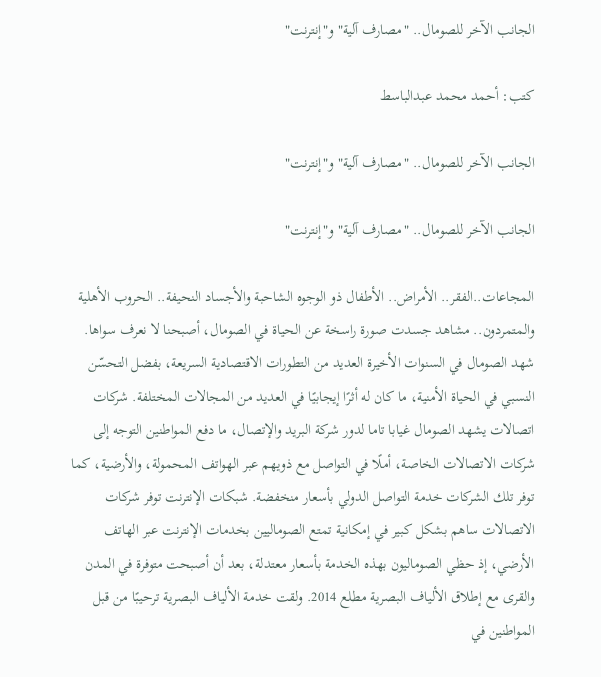الجانب الآخر للصومال.. "مصارف آلية" و"إنترنت"

كتب: أحمد محمد عبدالباسط

الجانب الآخر للصومال.. "مصارف آلية" و"إنترنت"

الجانب الآخر للصومال.. "مصارف آلية" و"إنترنت"

المجاعات..الفقر.. الأمراض.. الأطفال ذو الوجوه الشاحبة والأجساد النحيفة.. الحروب الأهلية والمتمردون.. مشاهد جسدت صورة راسخة عن الحياة في الصومال، أصبحنا لا نعرف سواها. شهد الصومال في السنوات الأخيرة العديد من التطورات الاقتصادية السريعة، بفضل التحسّن النسبي في الحياة الأمنية، ما كان له أثرًا إيجابيًا في العديد من المجالات المختلفة. شركات اتصالات يشهد الصومال غيابا تاما لدور شركة البريد والإتصال، ما دفع المواطنين التوجه إلى شركات الاتصالات الخاصة، أملًا في التواصل مع ذويهم عبر الهواتف المحمولة، والأرضية، كما توفر تلك الشركات خدمة التواصل الدولي بأسعار منخفضة. شبكات الإنترنت توفر شركات الاتصالات ساهم بشكل كبير في إمكانية تمتع الصوماليين بخدمات الإنترنت عبر الهاتف الأرضي، إذ حظي الصوماليون بهذه الخدمة بأسعار معتدلة، بعد أن أصبحت متوفرة في المدن والقرى مع إطلاق الألياف البصرية مطلع 2014. ولقت خدمة الألياف البصرية ترحيبًا من قبل المواطنين في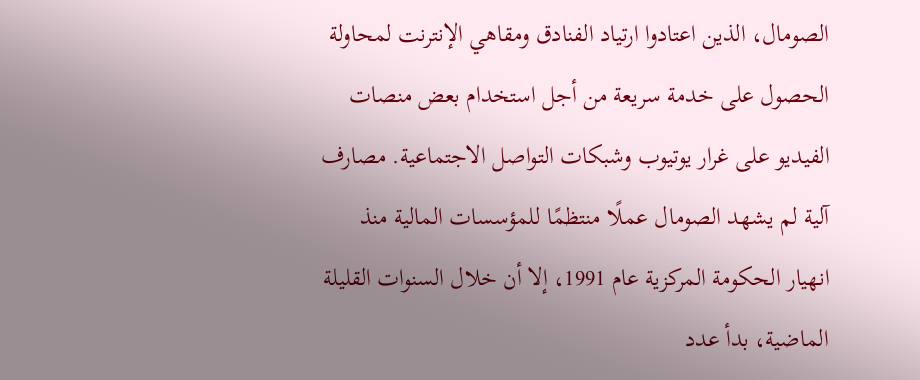الصومال، الذين اعتادوا ارتياد الفنادق ومقاهي الإنترنت لمحاولة الحصول على خدمة سريعة من أجل استخدام بعض منصات الفيديو على غرار يوتيوب وشبكات التواصل الاجتماعية. مصارف آلية لم يشهد الصومال عملًا منتظمًا للمؤسسات المالية منذ انهيار الحكومة المركزية عام 1991، إلا أن خلال السنوات القليلة الماضية، بدأ عدد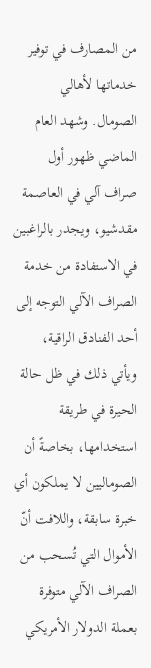من المصارف في توفير خدماتها لأهالي الصومال. وشهد العام الماضي ظهور أول صراف آلي في العاصمة مقدشيو، ويجدر بالراغبين في الاستفادة من خدمة الصراف الآلي التوجه إلى أحد الفنادق الراقية، ويأتي ذلك في ظل حالة الحيرة في طريقة استخدامها، بخاصةً أن الصوماليين لا يملكون أي خبرة سابقة، واللافت أنّ الأموال التي تُسحب من الصراف الآلي متوفرة بعملة الدولار الأمريكي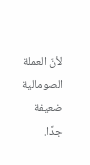لأنّ العملة الصومالية ضعيفة جدًا.